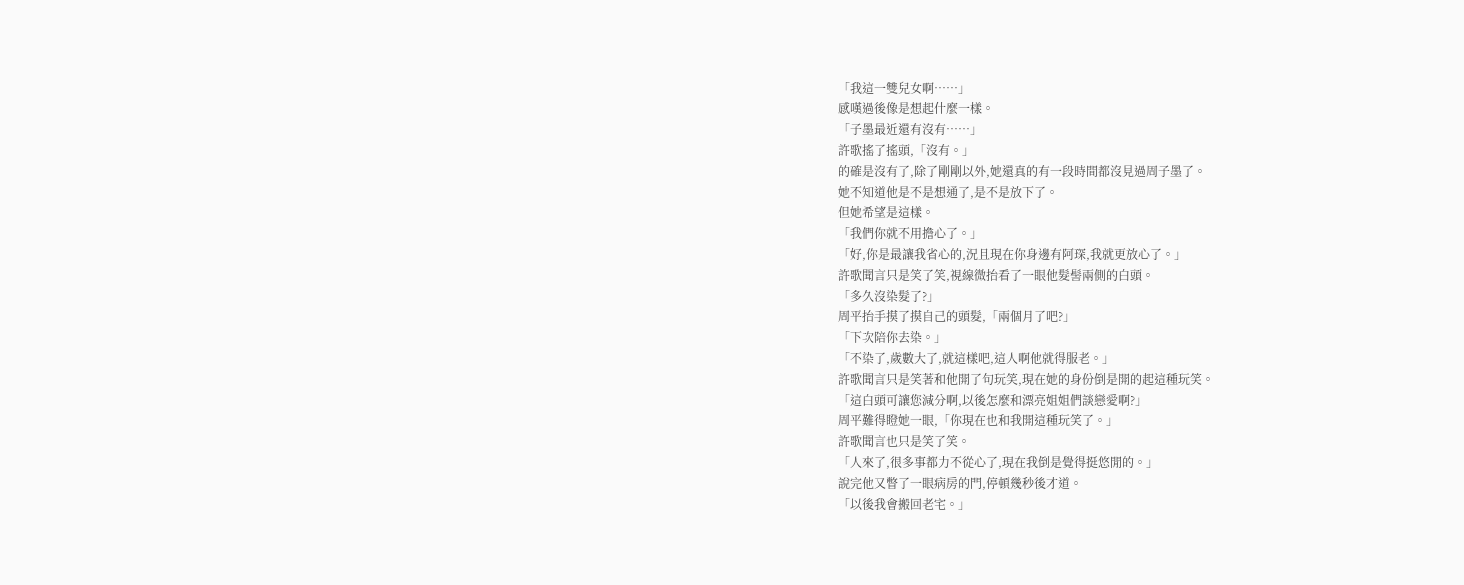「我這一雙兒女啊……」
感嘆過後像是想起什麼一樣。
「子墨最近還有沒有……」
許歌搖了搖頭,「沒有。」
的確是沒有了,除了剛剛以外,她還真的有一段時間都沒見過周子墨了。
她不知道他是不是想通了,是不是放下了。
但她希望是這樣。
「我們你就不用擔心了。」
「好,你是最讓我省心的,況且現在你身邊有阿琛,我就更放心了。」
許歌聞言只是笑了笑,視線微抬看了一眼他髮髻兩側的白頭。
「多久沒染髮了?」
周平抬手摸了摸自己的頭髮,「兩個月了吧?」
「下次陪你去染。」
「不染了,歲數大了,就這樣吧,這人啊他就得服老。」
許歌聞言只是笑著和他開了句玩笑,現在她的身份倒是開的起這種玩笑。
「這白頭可讓您減分啊,以後怎麼和漂亮姐姐們談戀愛啊?」
周平難得瞪她一眼,「你現在也和我開這種玩笑了。」
許歌聞言也只是笑了笑。
「人來了,很多事都力不從心了,現在我倒是覺得挺悠閒的。」
說完他又瞥了一眼病房的門,停頓幾秒後才道。
「以後我會搬回老宅。」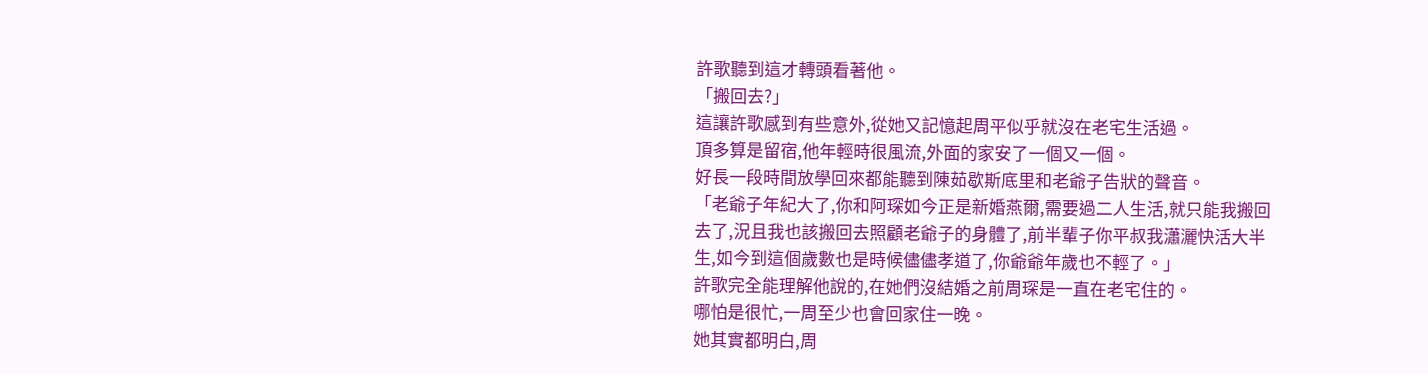許歌聽到這才轉頭看著他。
「搬回去?」
這讓許歌感到有些意外,從她又記憶起周平似乎就沒在老宅生活過。
頂多算是留宿,他年輕時很風流,外面的家安了一個又一個。
好長一段時間放學回來都能聽到陳茹歇斯底里和老爺子告狀的聲音。
「老爺子年紀大了,你和阿琛如今正是新婚燕爾,需要過二人生活,就只能我搬回去了,況且我也該搬回去照顧老爺子的身體了,前半輩子你平叔我瀟灑快活大半生,如今到這個歲數也是時候儘儘孝道了,你爺爺年歲也不輕了。」
許歌完全能理解他說的,在她們沒結婚之前周琛是一直在老宅住的。
哪怕是很忙,一周至少也會回家住一晚。
她其實都明白,周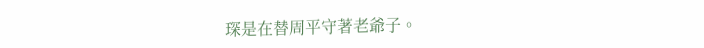琛是在替周平守著老爺子。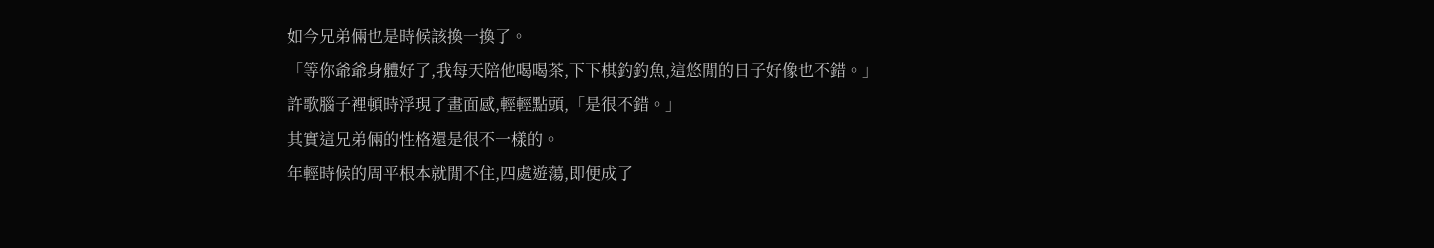如今兄弟倆也是時候該換一換了。
「等你爺爺身體好了,我每天陪他喝喝茶,下下棋釣釣魚,這悠閒的日子好像也不錯。」
許歌腦子裡頓時浮現了畫面感,輕輕點頭,「是很不錯。」
其實這兄弟倆的性格還是很不一樣的。
年輕時候的周平根本就閒不住,四處遊蕩,即便成了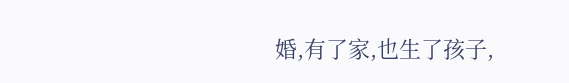婚,有了家,也生了孩子,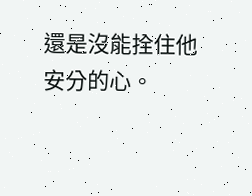還是沒能拴住他安分的心。